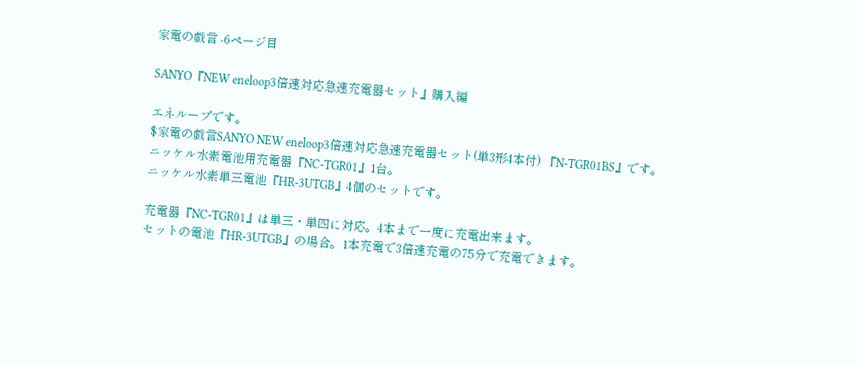家電の戯言 -6ページ目

SANYO『NEW eneloop3倍速対応急速充電器セット』購入編

エネループです。
$家電の戯言SANYO NEW eneloop3倍速対応急速充電器セット(単3形4本付) 『N-TGR01BS』です。
ニッケル水素電池用充電器『NC-TGR01』1台。
ニッケル水素単三電池『HR-3UTGB』4個のセットです。

充電器『NC-TGR01』は単三・単四に対応。4本まで一度に充電出来ます。
セットの電池『HR-3UTGB』の場合。1本充電で3倍速充電の75分で充電できます。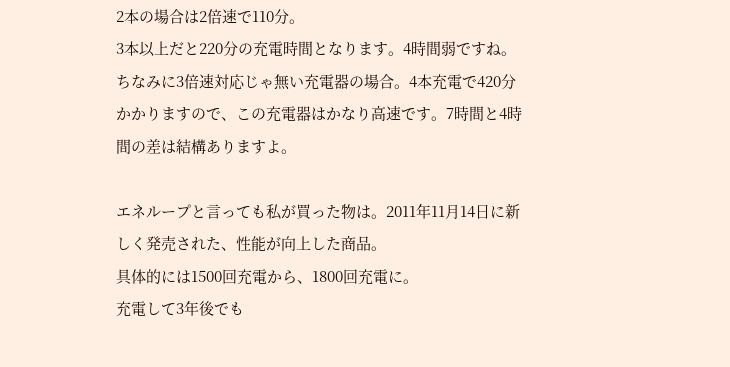2本の場合は2倍速で110分。
3本以上だと220分の充電時間となります。4時間弱ですね。
ちなみに3倍速対応じゃ無い充電器の場合。4本充電で420分かかりますので、この充電器はかなり高速です。7時間と4時間の差は結構ありますよ。

エネループと言っても私が買った物は。2011年11月14日に新しく発売された、性能が向上した商品。
具体的には1500回充電から、1800回充電に。
充電して3年後でも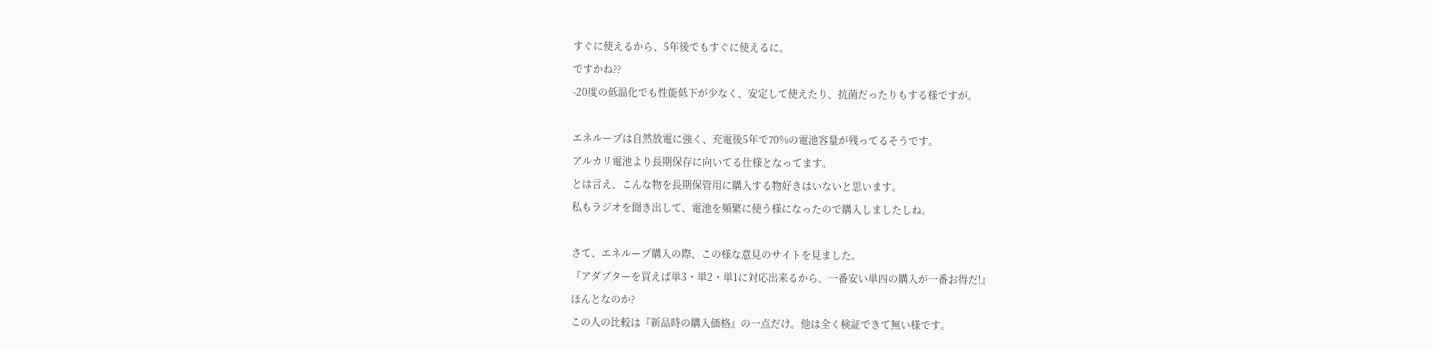すぐに使えるから、5年後でもすぐに使えるに。
ですかね??
-20度の低温化でも性能低下が少なく、安定して使えたり、抗菌だったりもする様ですが。

エネループは自然放電に強く、充電後5年で70%の電池容量が残ってるそうです。
アルカリ電池より長期保存に向いてる仕様となってます。
とは言え、こんな物を長期保管用に購入する物好きはいないと思います。
私もラジオを聞き出して、電池を頻繁に使う様になったので購入しましたしね。

さて、エネループ購入の際、この様な意見のサイトを見ました。
『アダブターを買えば単3・単2・単1に対応出来るから、一番安い単四の購入が一番お得だ!』
ほんとなのか?
この人の比較は『新品時の購入価格』の一点だけ。他は全く検証できて無い様です。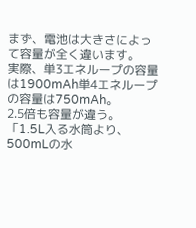まず、電池は大きさによって容量が全く違います。
実際、単3エネループの容量は1900mAh単4エネループの容量は750mAh。
2.5倍も容量が違う。
「1.5L入る水筒より、500mLの水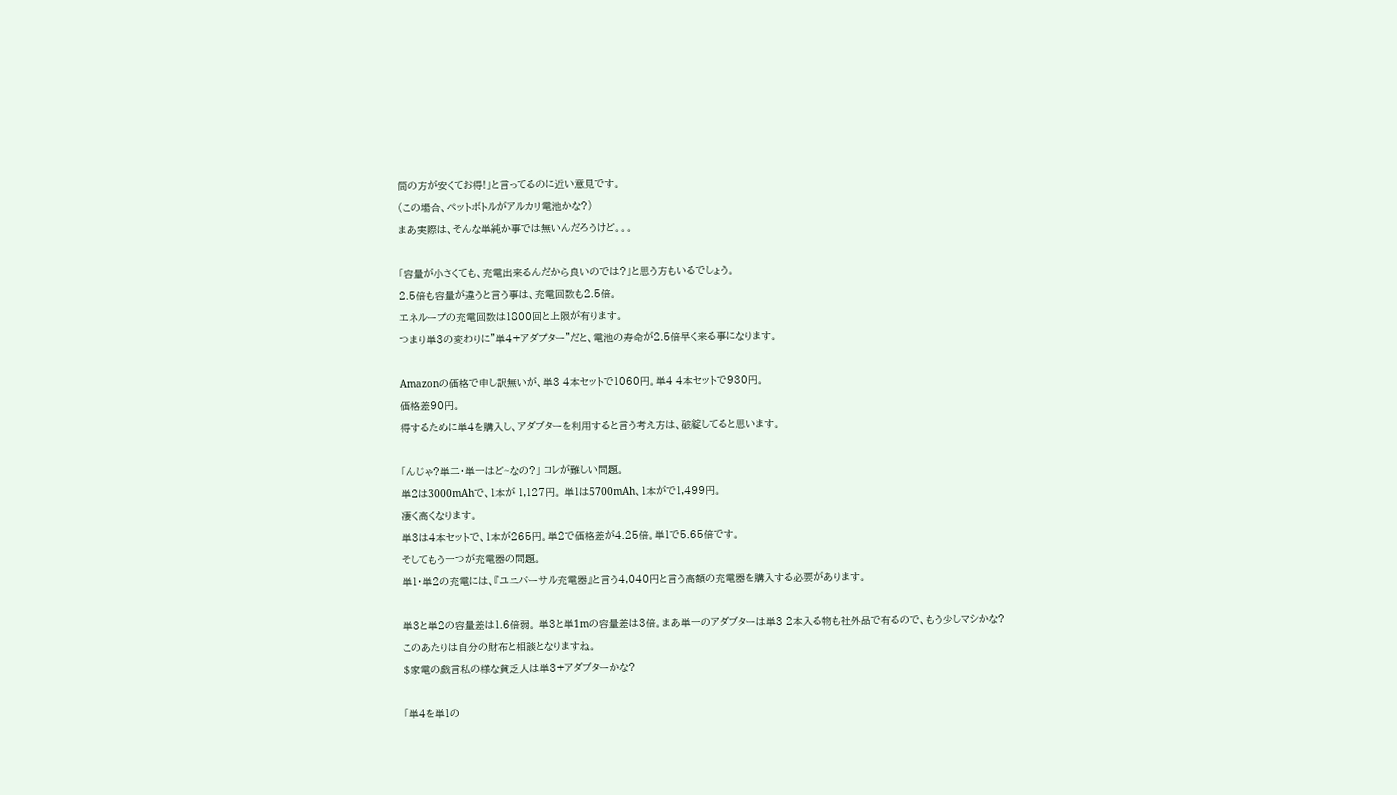筒の方が安くてお得!」と言ってるのに近い意見です。
(この場合、ペットボトルがアルカリ電池かな?)
まあ実際は、そんな単純か事では無いんだろうけど。。。

「容量が小さくても、充電出来るんだから良いのでは?」と思う方もいるでしょう。
2.5倍も容量が違うと言う事は、充電回数も2.5倍。
エネループの充電回数は1800回と上限が有ります。
つまり単3の変わりに”単4+アダプター”だと、電池の寿命が2.5倍早く来る事になります。

Amazonの価格で申し訳無いが、単3 4本セットで1060円。単4 4本セットで930円。
価格差90円。
得するために単4を購入し、アダブターを利用すると言う考え方は、破綻してると思います。

「んじゃ?単二・単一はど~なの?」 コレが難しい問題。
単2は3000mAhで、1本が 1,127円。 単1は5700mAh、1本がで1,499円。
凄く高くなります。
単3は4本セットで、1本が265円。単2で価格差が4.25倍。単1で5.65倍です。
そしてもう一つが充電器の問題。
単1・単2の充電には、『ユニバーサル充電器』と言う4,040円と言う高額の充電器を購入する必要があります。

単3と単2の容量差は1.6倍弱。 単3と単1mの容量差は3倍。まあ単一のアダブターは単3 2本入る物も社外品で有るので、もう少しマシかな?
このあたりは自分の財布と相談となりますね。
$家電の戯言私の様な貧乏人は単3+アダブターかな?

「単4を単1の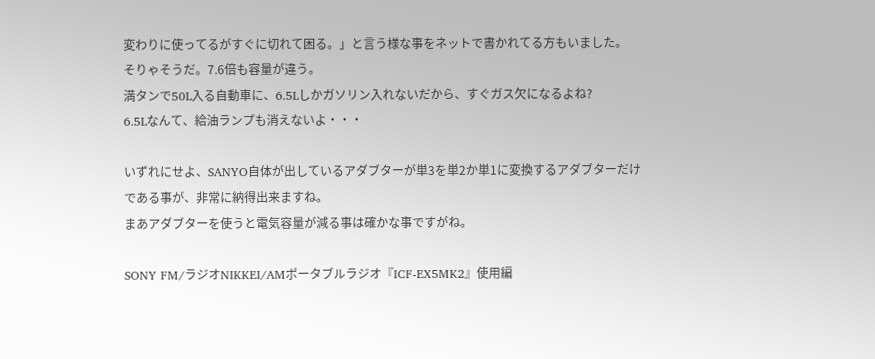変わりに使ってるがすぐに切れて困る。」と言う様な事をネットで書かれてる方もいました。
そりゃそうだ。7.6倍も容量が違う。
満タンで50L入る自動車に、6.5Lしかガソリン入れないだから、すぐガス欠になるよね?
6.5Lなんて、給油ランプも消えないよ・・・

いずれにせよ、SANYO自体が出しているアダブターが単3を単2か単1に変換するアダブターだけである事が、非常に納得出来ますね。
まあアダブターを使うと電気容量が減る事は確かな事ですがね。

SONY FM/ラジオNIKKEI/AMポータブルラジオ『ICF-EX5MK2』使用編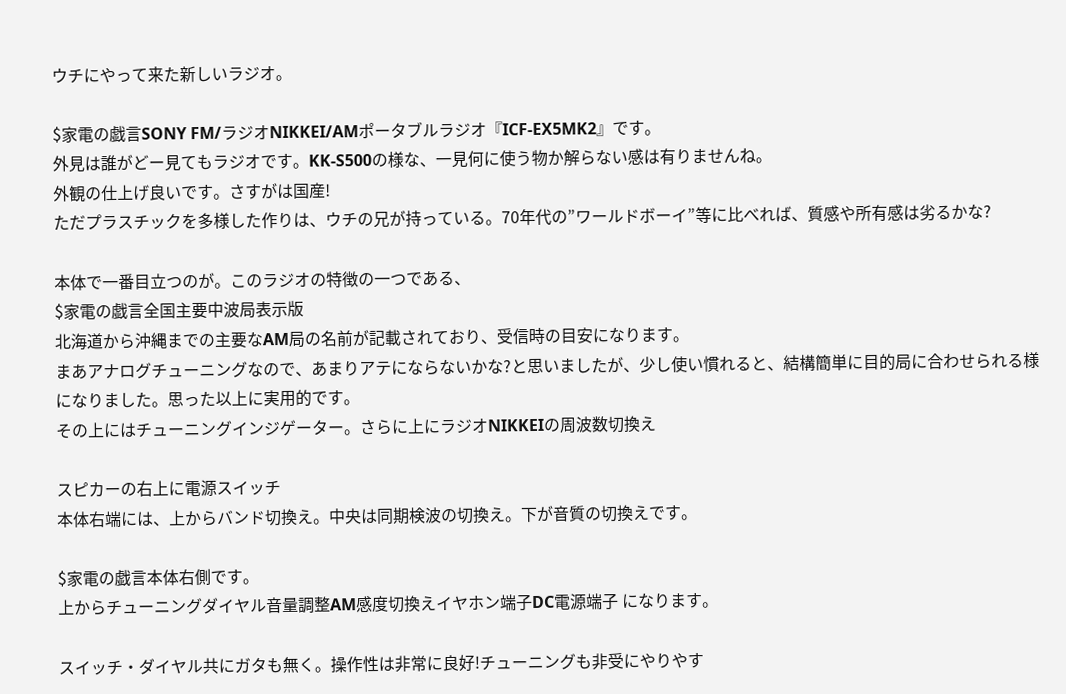ウチにやって来た新しいラジオ。

$家電の戯言SONY FM/ラジオNIKKEI/AMポータブルラジオ『ICF-EX5MK2』です。
外見は誰がどー見てもラジオです。KK-S500の様な、一見何に使う物か解らない感は有りませんね。
外観の仕上げ良いです。さすがは国産!
ただプラスチックを多様した作りは、ウチの兄が持っている。70年代の”ワールドボーイ”等に比べれば、質感や所有感は劣るかな?

本体で一番目立つのが。このラジオの特徴の一つである、
$家電の戯言全国主要中波局表示版
北海道から沖縄までの主要なAM局の名前が記載されており、受信時の目安になります。
まあアナログチューニングなので、あまりアテにならないかな?と思いましたが、少し使い慣れると、結構簡単に目的局に合わせられる様になりました。思った以上に実用的です。
その上にはチューニングインジゲーター。さらに上にラジオNIKKEIの周波数切換え

スピカーの右上に電源スイッチ
本体右端には、上からバンド切換え。中央は同期検波の切換え。下が音質の切換えです。

$家電の戯言本体右側です。
上からチューニングダイヤル音量調整AM感度切換えイヤホン端子DC電源端子 になります。

スイッチ・ダイヤル共にガタも無く。操作性は非常に良好!チューニングも非受にやりやす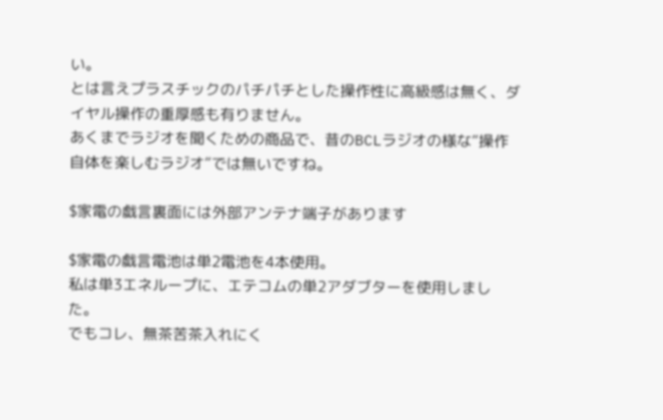い。
とは言えプラスチックのパチパチとした操作性に高級感は無く、ダイヤル操作の重厚感も有りません。
あくまでラジオを聞くための商品で、昔のBCLラジオの様な”操作自体を楽しむラジオ”では無いですね。

$家電の戯言裏面には外部アンテナ端子があります

$家電の戯言電池は単2電池を4本使用。
私は単3エネループに、エテコムの単2アダブターを使用しました。
でもコレ、無茶苦茶入れにく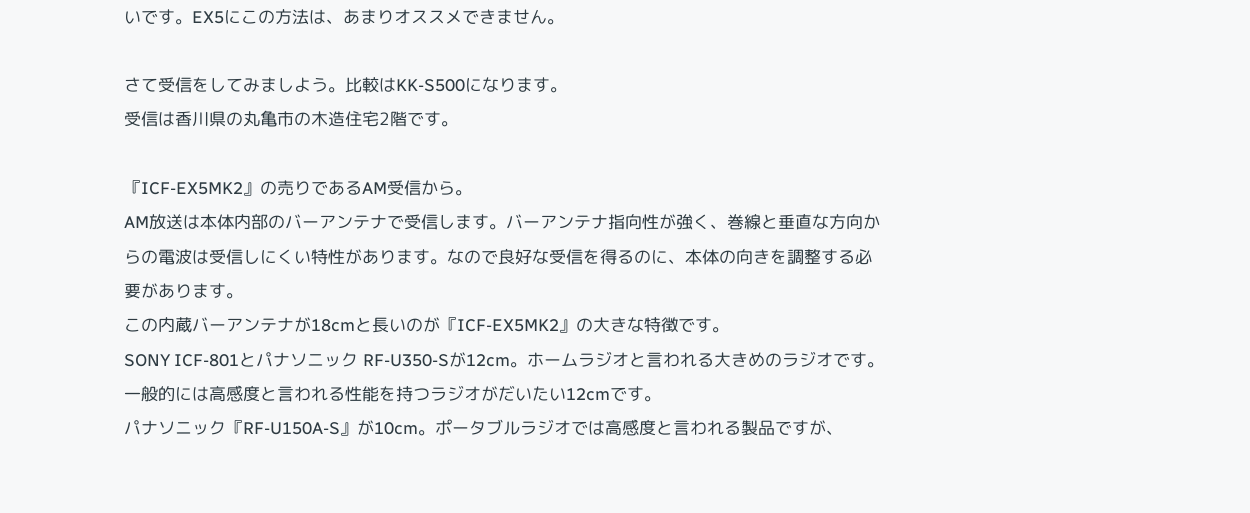いです。EX5にこの方法は、あまりオススメできません。

さて受信をしてみましよう。比較はKK-S500になります。
受信は香川県の丸亀市の木造住宅2階です。

『ICF-EX5MK2』の売りであるAM受信から。
AM放送は本体内部のバーアンテナで受信します。バーアンテナ指向性が強く、巻線と垂直な方向からの電波は受信しにくい特性があります。なので良好な受信を得るのに、本体の向きを調整する必要があります。
この内蔵バーアンテナが18cmと長いのが『ICF-EX5MK2』の大きな特徴です。
SONY ICF-801とパナソニック RF-U350-Sが12cm。ホームラジオと言われる大きめのラジオです。
一般的には高感度と言われる性能を持つラジオがだいたい12cmです。
パナソニック『RF-U150A-S』が10cm。ポータブルラジオでは高感度と言われる製品ですが、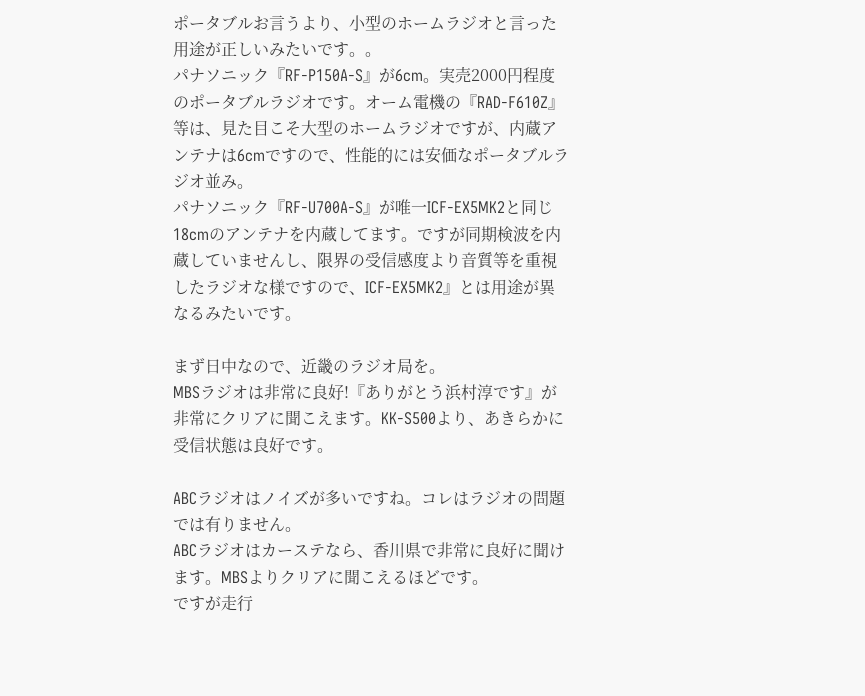ポータブルお言うより、小型のホームラジオと言った用途が正しいみたいです。。
パナソニック『RF-P150A-S』が6cm。実売2000円程度のポータブルラジオです。オーム電機の『RAD-F610Z』等は、見た目こそ大型のホームラジオですが、内蔵アンテナは6cmですので、性能的には安価なポータブルラジオ並み。
パナソニック『RF-U700A-S』が唯一ICF-EX5MK2と同じ18cmのアンテナを内蔵してます。ですが同期検波を内蔵していませんし、限界の受信感度より音質等を重視したラジオな様ですので、ICF-EX5MK2』とは用途が異なるみたいです。

まず日中なので、近畿のラジオ局を。
MBSラジオは非常に良好!『ありがとう浜村淳です』が非常にクリアに聞こえます。KK-S500より、あきらかに受信状態は良好です。

ABCラジオはノイズが多いですね。コレはラジオの問題では有りません。
ABCラジオはカーステなら、香川県で非常に良好に聞けます。MBSよりクリアに聞こえるほどです。
ですが走行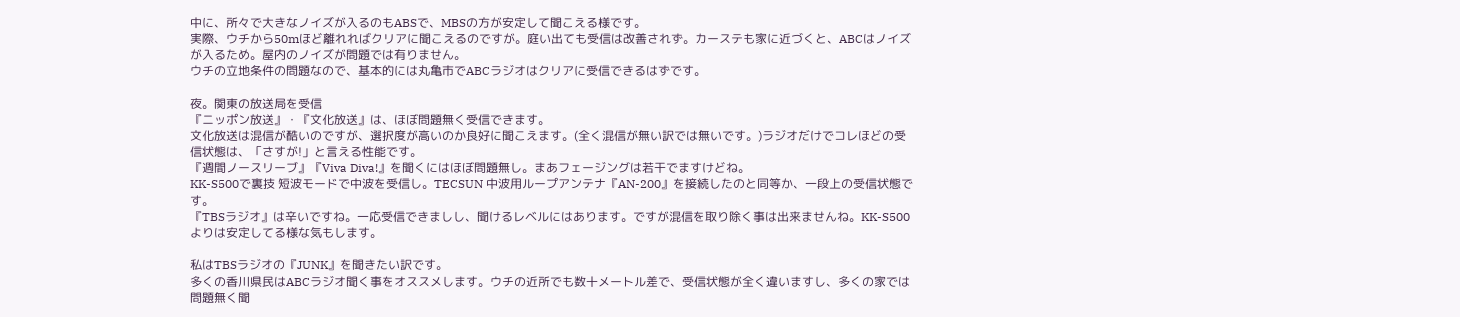中に、所々で大きなノイズが入るのもABSで、MBSの方が安定して聞こえる様です。
実際、ウチから50mほど離れればクリアに聞こえるのですが。庭い出ても受信は改善されず。カーステも家に近づくと、ABCはノイズが入るため。屋内のノイズが問題では有りません。
ウチの立地条件の問題なので、基本的には丸亀市でABCラジオはクリアに受信できるはずです。

夜。関東の放送局を受信
『ニッポン放送』・『文化放送』は、ほぼ問題無く受信できます。
文化放送は混信が酷いのですが、選択度が高いのか良好に聞こえます。(全く混信が無い訳では無いです。)ラジオだけでコレほどの受信状態は、「さすが!」と言える性能です。
『週間ノースリーブ』『Viva Diva!』を聞くにはほぼ問題無し。まあフェージングは若干でますけどね。
KK-S500で裏技 短波モードで中波を受信し。TECSUN 中波用ループアンテナ『AN-200』を接続したのと同等か、一段上の受信状態です。
『TBSラジオ』は辛いですね。一応受信できましし、聞けるレベルにはあります。ですが混信を取り除く事は出来ませんね。KK-S500よりは安定してる様な気もします。

私はTBSラジオの『JUNK』を聞きたい訳です。
多くの香川県民はABCラジオ聞く事をオススメします。ウチの近所でも数十メートル差で、受信状態が全く違いますし、多くの家では問題無く聞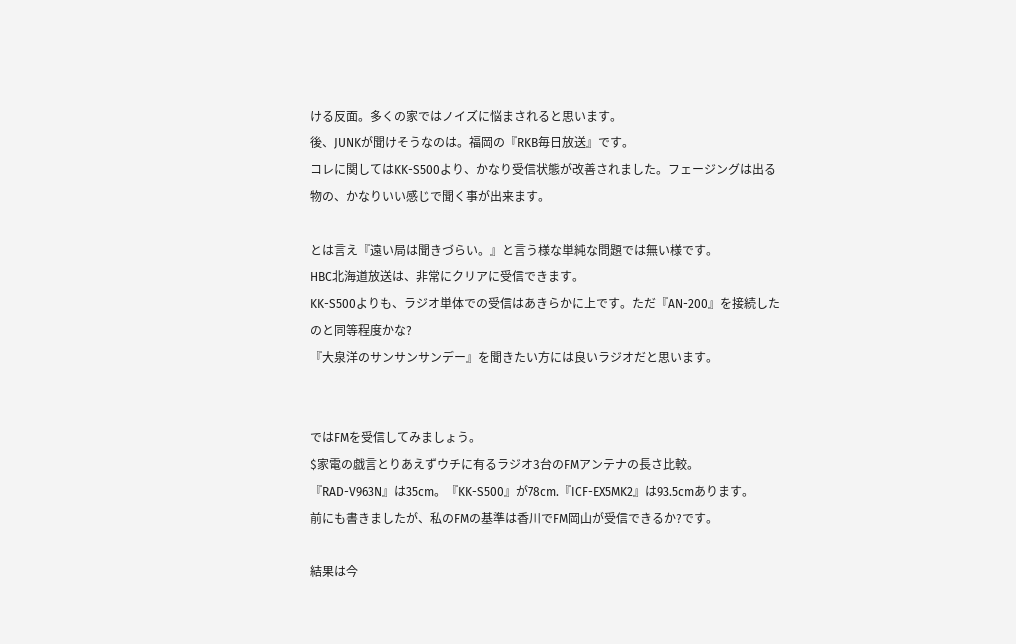ける反面。多くの家ではノイズに悩まされると思います。
後、JUNKが聞けそうなのは。福岡の『RKB毎日放送』です。
コレに関してはKK-S500より、かなり受信状態が改善されました。フェージングは出る物の、かなりいい感じで聞く事が出来ます。

とは言え『遠い局は聞きづらい。』と言う様な単純な問題では無い様です。
HBC北海道放送は、非常にクリアに受信できます。
KK-S500よりも、ラジオ単体での受信はあきらかに上です。ただ『AN-200』を接続したのと同等程度かな?
『大泉洋のサンサンサンデー』を聞きたい方には良いラジオだと思います。


ではFMを受信してみましょう。
$家電の戯言とりあえずウチに有るラジオ3台のFMアンテナの長さ比較。
『RAD-V963N』は35cm。『KK-S500』が78cm.『ICF-EX5MK2』は93.5cmあります。
前にも書きましたが、私のFMの基準は香川でFM岡山が受信できるか?です。

結果は今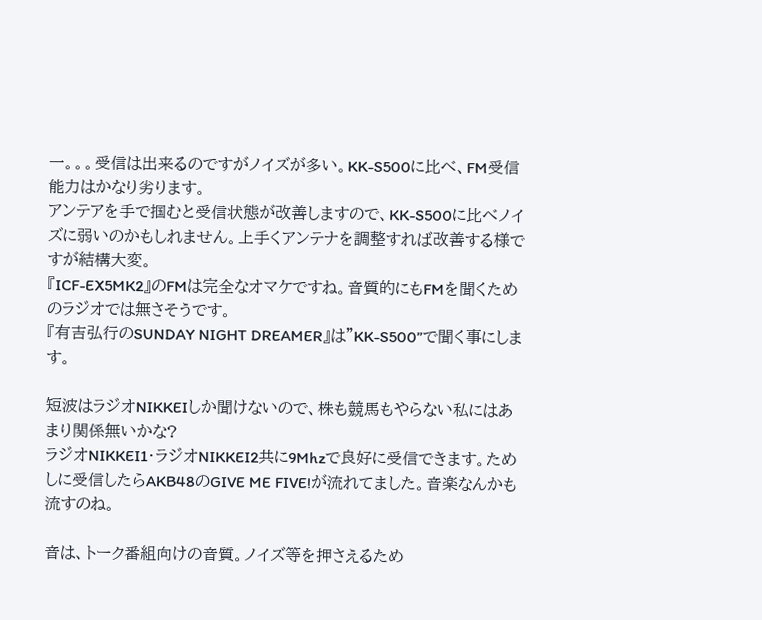一。。。受信は出来るのですがノイズが多い。KK-S500に比べ、FM受信能力はかなり劣ります。
アンテアを手で掴むと受信状態が改善しますので、KK-S500に比べノイズに弱いのかもしれません。上手くアンテナを調整すれば改善する様ですが結構大変。
『ICF-EX5MK2』のFMは完全なオマケですね。音質的にもFMを聞くためのラジオでは無さそうです。
『有吉弘行のSUNDAY NIGHT DREAMER』は”KK-S500”で聞く事にします。

短波はラジオNIKKEIしか聞けないので、株も競馬もやらない私にはあまり関係無いかな?
ラジオNIKKEI1・ラジオNIKKEI2共に9Mhzで良好に受信できます。ためしに受信したらAKB48のGIVE ME FIVE!が流れてました。音楽なんかも流すのね。

音は、トーク番組向けの音質。ノイズ等を押さえるため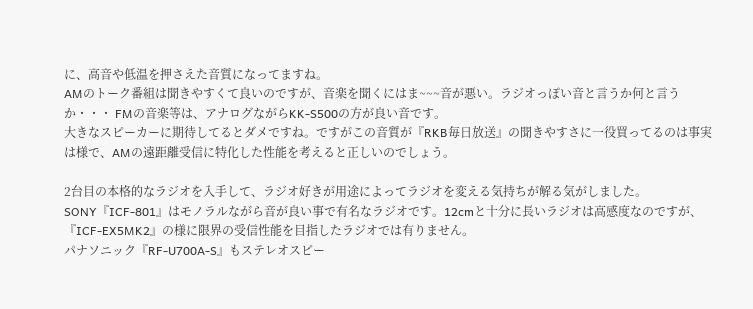に、高音や低温を押さえた音質になってますね。
AMのトーク番組は聞きやすくて良いのですが、音楽を聞くにはま~~~音が悪い。ラジオっぽい音と言うか何と言うか・・・ FMの音楽等は、アナログながらKK-S500の方が良い音です。
大きなスピーカーに期待してるとダメですね。ですがこの音質が『RKB毎日放送』の聞きやすさに一役買ってるのは事実は様で、AMの遠距離受信に特化した性能を考えると正しいのでしょう。

2台目の本格的なラジオを入手して、ラジオ好きが用途によってラジオを変える気持ちが解る気がしました。
SONY『ICF-801』はモノラルながら音が良い事で有名なラジオです。12cmと十分に長いラジオは高感度なのですが、『ICF-EX5MK2』の様に限界の受信性能を目指したラジオでは有りません。
パナソニック『RF-U700A-S』もステレオスピー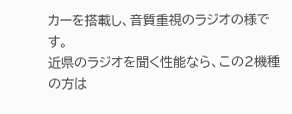カーを搭載し、音質重視のラジオの様です。
近県のラジオを聞く性能なら、この2機種の方は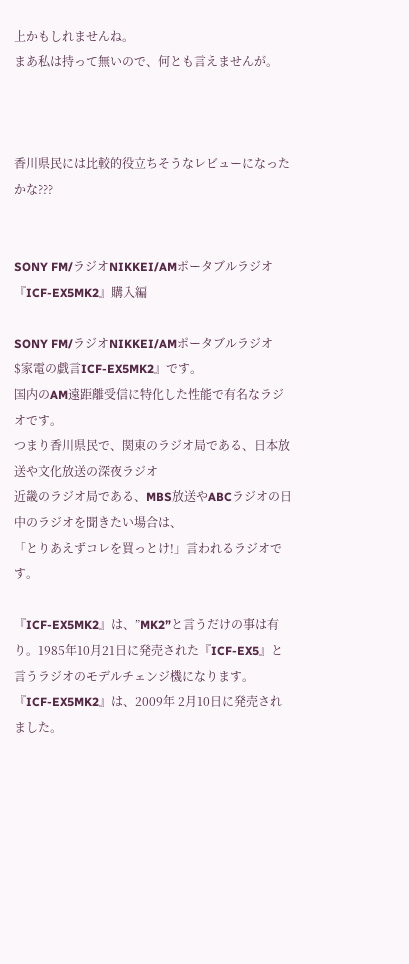上かもしれませんね。
まあ私は持って無いので、何とも言えませんが。



香川県民には比較的役立ちそうなレビューになったかな???


SONY FM/ラジオNIKKEI/AMポータブルラジオ『ICF-EX5MK2』購入編

SONY FM/ラジオNIKKEI/AMポータブルラジオ
$家電の戯言ICF-EX5MK2』です。
国内のAM遠距離受信に特化した性能で有名なラジオです。
つまり香川県民で、関東のラジオ局である、日本放送や文化放送の深夜ラジオ
近畿のラジオ局である、MBS放送やABCラジオの日中のラジオを聞きたい場合は、
「とりあえずコレを買っとけ!」言われるラジオです。

『ICF-EX5MK2』は、”MK2”と言うだけの事は有り。1985年10月21日に発売された『ICF-EX5』と言うラジオのモデルチェンジ機になります。
『ICF-EX5MK2』は、2009年 2月10日に発売されました。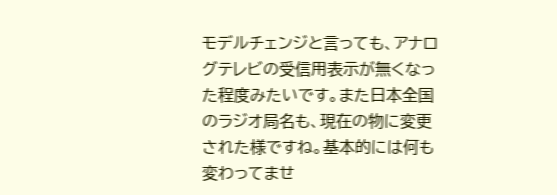モデルチェンジと言っても、アナログテレビの受信用表示が無くなった程度みたいです。また日本全国のラジオ局名も、現在の物に変更された様ですね。基本的には何も変わってませ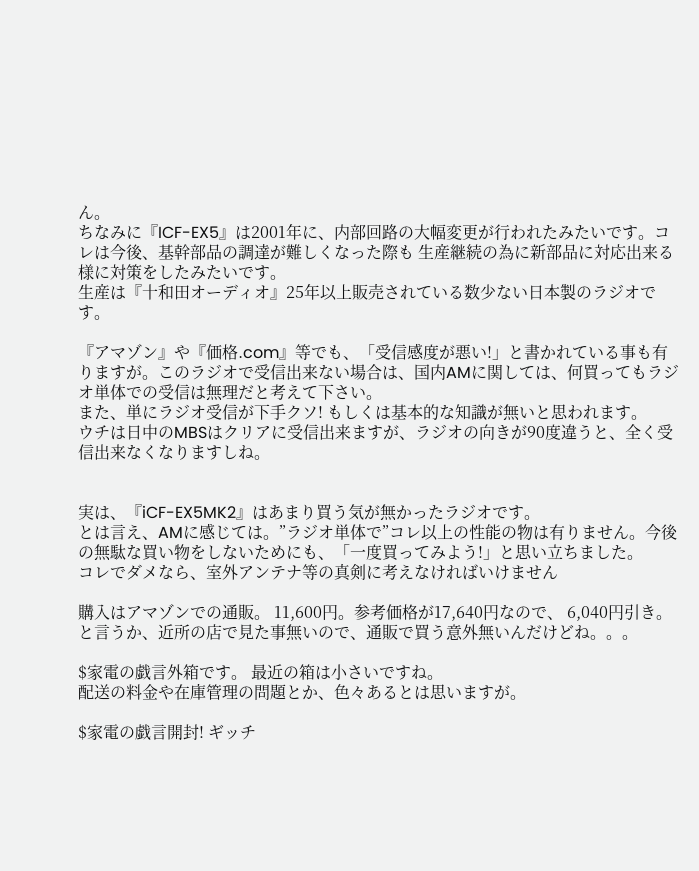ん。
ちなみに『ICF-EX5』は2001年に、内部回路の大幅変更が行われたみたいです。コレは今後、基幹部品の調達が難しくなった際も 生産継続の為に新部品に対応出来る様に対策をしたみたいです。
生産は『十和田オーディオ』25年以上販売されている数少ない日本製のラジオです。

『アマゾン』や『価格.com』等でも、「受信感度が悪い!」と書かれている事も有りますが。このラジオで受信出来ない場合は、国内AMに関しては、何買ってもラジオ単体での受信は無理だと考えて下さい。
また、単にラジオ受信が下手クソ! もしくは基本的な知識が無いと思われます。
ウチは日中のMBSはクリアに受信出来ますが、ラジオの向きが90度違うと、全く受信出来なくなりますしね。


実は、『iCF-EX5MK2』はあまり買う気が無かったラジオです。
とは言え、AMに感じては。”ラジオ単体で”コレ以上の性能の物は有りません。今後の無駄な買い物をしないためにも、「一度買ってみよう!」と思い立ちました。
コレでダメなら、室外アンテナ等の真剣に考えなければいけません

購入はアマゾンでの通販。 11,600円。参考価格が17,640円なので、 6,040円引き。
と言うか、近所の店で見た事無いので、通販で買う意外無いんだけどね。。。

$家電の戯言外箱です。 最近の箱は小さいですね。
配送の料金や在庫管理の問題とか、色々あるとは思いますが。

$家電の戯言開封! ギッチ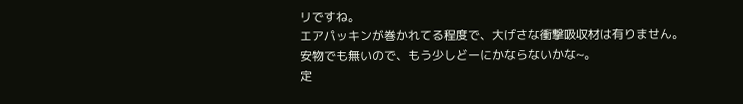リですね。
エアパッキンが巻かれてる程度で、大げさな衝撃吸収材は有りません。
安物でも無いので、もう少しどーにかならないかな~。
定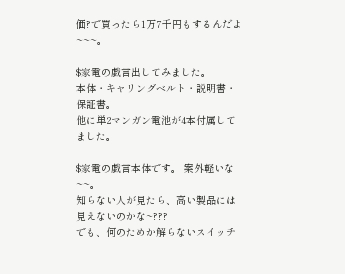価?で買ったら1万7千円もするんだよ~~~。

$家電の戯言出してみました。
本体・キャリングベルト・説明書・保証書。
他に単2マンガン電池が4本付属してました。

$家電の戯言本体です。 案外軽いな~~。
知らない人が見たら、高い製品には見えないのかな~???
でも、何のためか解らないスイッチ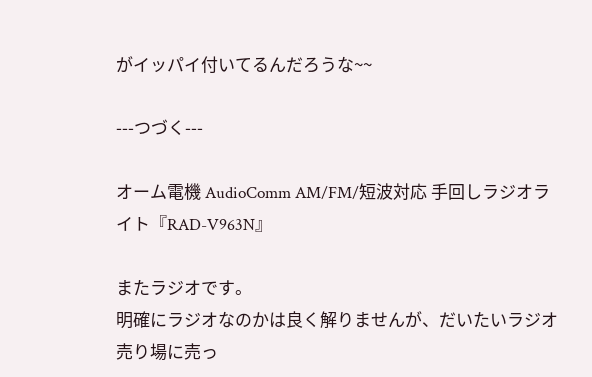がイッパイ付いてるんだろうな~~

---つづく---

オーム電機 AudioComm AM/FM/短波対応 手回しラジオライト『RAD-V963N』

またラジオです。
明確にラジオなのかは良く解りませんが、だいたいラジオ売り場に売っ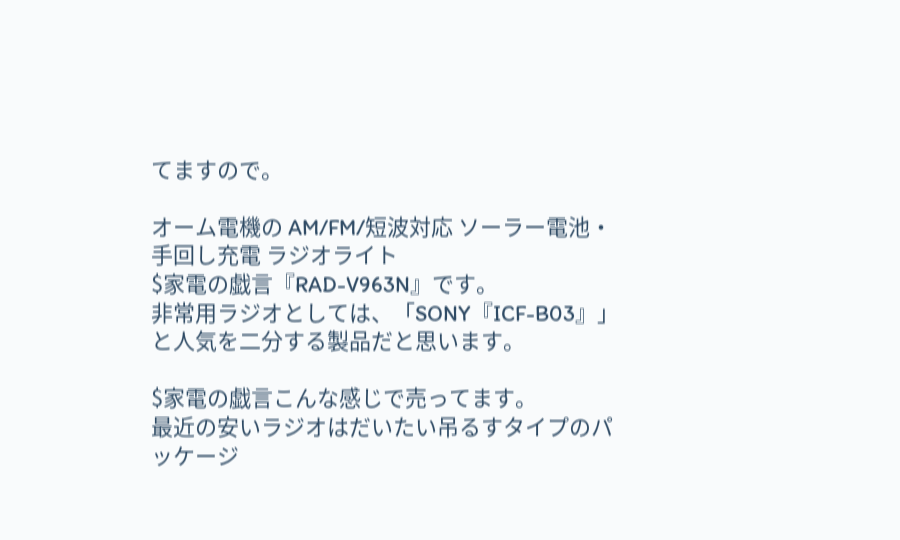てますので。

オーム電機の AM/FM/短波対応 ソーラー電池・手回し充電 ラジオライト
$家電の戯言『RAD-V963N』です。
非常用ラジオとしては、「SONY『ICF-B03』」と人気を二分する製品だと思います。

$家電の戯言こんな感じで売ってます。
最近の安いラジオはだいたい吊るすタイプのパッケージ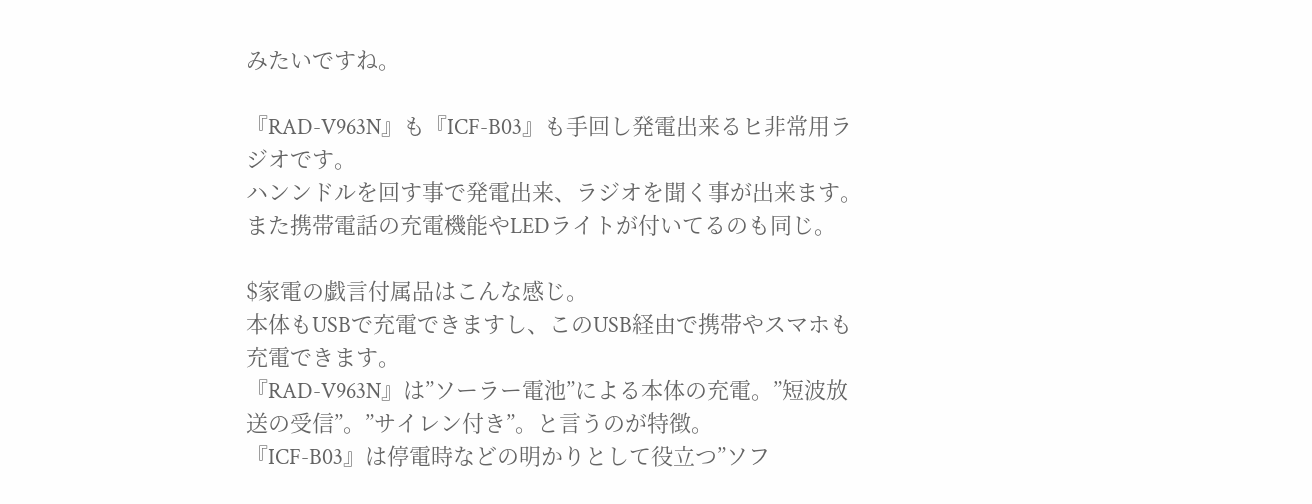みたいですね。

『RAD-V963N』も『ICF-B03』も手回し発電出来るヒ非常用ラジオです。
ハンンドルを回す事で発電出来、ラジオを聞く事が出来ます。
また携帯電話の充電機能やLEDライトが付いてるのも同じ。

$家電の戯言付属品はこんな感じ。
本体もUSBで充電できますし、このUSB経由で携帯やスマホも充電できます。
『RAD-V963N』は”ソーラー電池”による本体の充電。”短波放送の受信”。”サイレン付き”。と言うのが特徴。
『ICF-B03』は停電時などの明かりとして役立つ”ソフ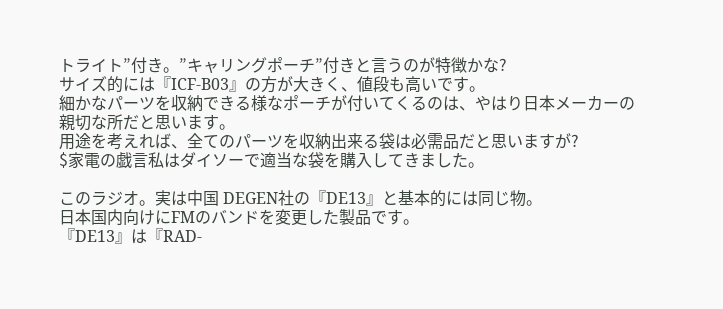トライト”付き。”キャリングポーチ”付きと言うのが特徴かな?
サイズ的には『ICF-B03』の方が大きく、値段も高いです。
細かなパーツを収納できる様なポーチが付いてくるのは、やはり日本メーカーの親切な所だと思います。
用途を考えれば、全てのパーツを収納出来る袋は必需品だと思いますが?
$家電の戯言私はダイソーで適当な袋を購入してきました。

このラジオ。実は中国 DEGEN社の『DE13』と基本的には同じ物。
日本国内向けにFMのバンドを変更した製品です。
『DE13』は『RAD-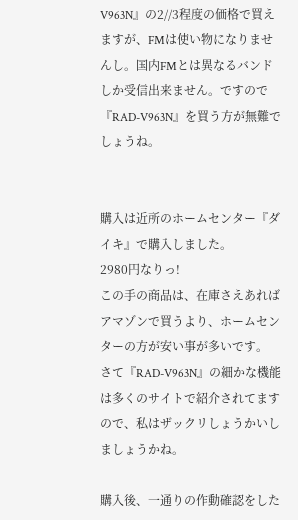V963N』の2//3程度の価格で買えますが、FMは使い物になりませんし。国内FMとは異なるバンドしか受信出来ません。ですので『RAD-V963N』を買う方が無難でしょうね。


購入は近所のホームセンター『ダイキ』で購入しました。
2980円なりっ!
この手の商品は、在庫さえあればアマゾンで買うより、ホームセンターの方が安い事が多いです。
さて『RAD-V963N』の細かな機能は多くのサイトで紹介されてますので、私はザックリしょうかいしましょうかね。

購入後、一通りの作動確認をした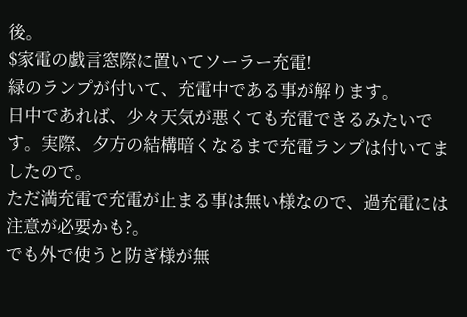後。
$家電の戯言窓際に置いてソーラー充電!
緑のランプが付いて、充電中である事が解ります。
日中であれば、少々天気が悪くても充電できるみたいです。実際、夕方の結構暗くなるまで充電ランプは付いてましたので。
ただ満充電で充電が止まる事は無い様なので、過充電には注意が必要かも?。
でも外で使うと防ぎ様が無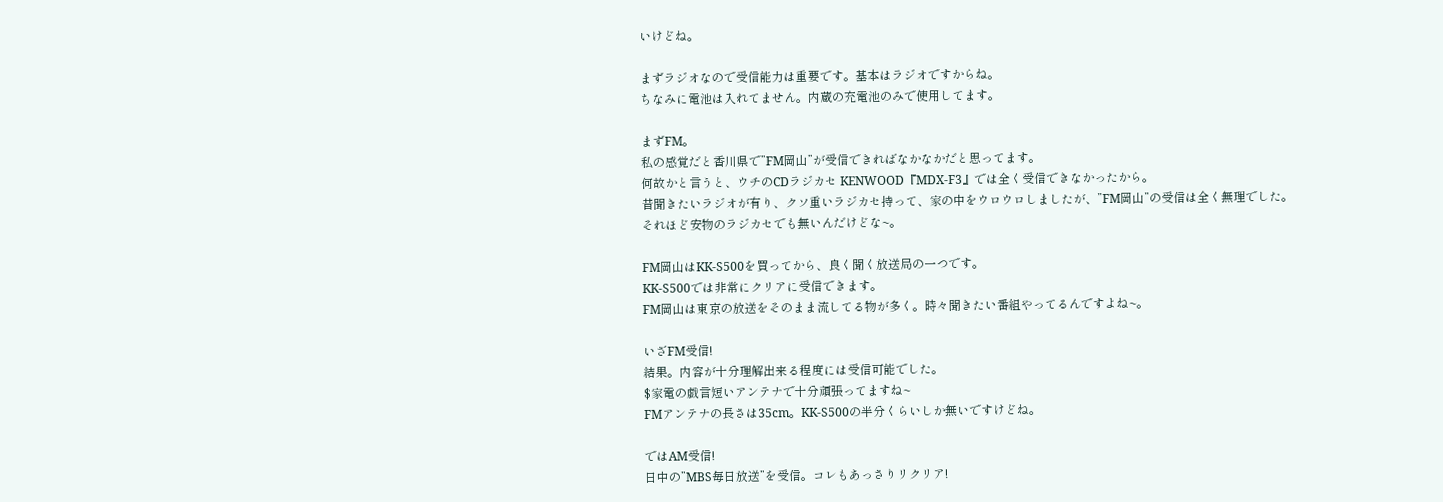いけどね。

まずラジオなので受信能力は重要です。基本はラジオですからね。
ちなみに電池は入れてません。内蔵の充電池のみで使用してます。

まずFM。
私の感覚だと香川県で”FM岡山”が受信できればなかなかだと思ってます。
何故かと言うと、ウチのCDラジカセ KENWOOD『MDX-F3』では全く受信できなかったから。
昔聞きたいラジオが有り、クソ重いラジカセ持って、家の中をウロウロしましたが、”FM岡山”の受信は全く無理でした。
それほど安物のラジカセでも無いんだけどな~。

FM岡山はKK-S500を買ってから、良く聞く放送局の一つです。
KK-S500では非常にクリアに受信できます。
FM岡山は東京の放送をそのまま流してる物が多く。時々聞きたい番組やってるんですよね~。

いざFM受信!
結果。内容が十分理解出来る程度には受信可能でした。
$家電の戯言短いアンテナで十分頑張ってますね~
FMアンテナの長さは35cm。KK-S500の半分くらいしか無いですけどね。

ではAM受信!
日中の”MBS毎日放送”を受信。コレもあっさりリクリア!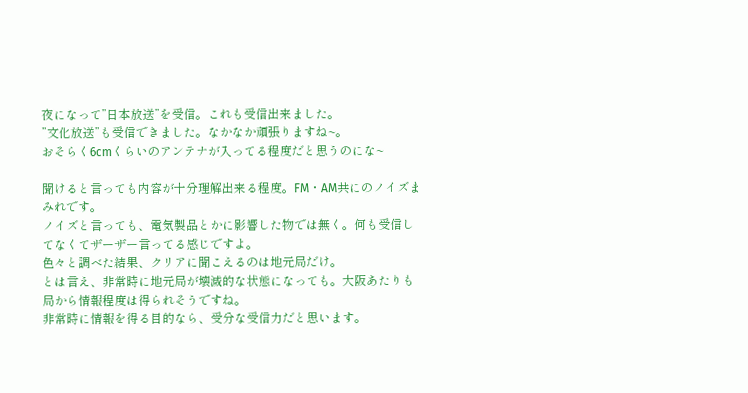夜になって”日本放送”を受信。これも受信出来ました。
”文化放送”も受信できました。なかなか頑張りますね~。
おそらく6cmくらいのアンテナが入ってる程度だと思うのにな~

聞けると言っても内容が十分理解出来る程度。FM・AM共にのノイズまみれです。
ノイズと言っても、電気製品とかに影響した物では無く。何も受信してなくてザーザー言ってる感じですよ。
色々と調べた結果、クリアに聞こえるのは地元局だけ。
とは言え、非常時に地元局が壊滅的な状態になっても。大阪あたりも局から情報程度は得られそうですね。
非常時に情報を得る目的なら、受分な受信力だと思います。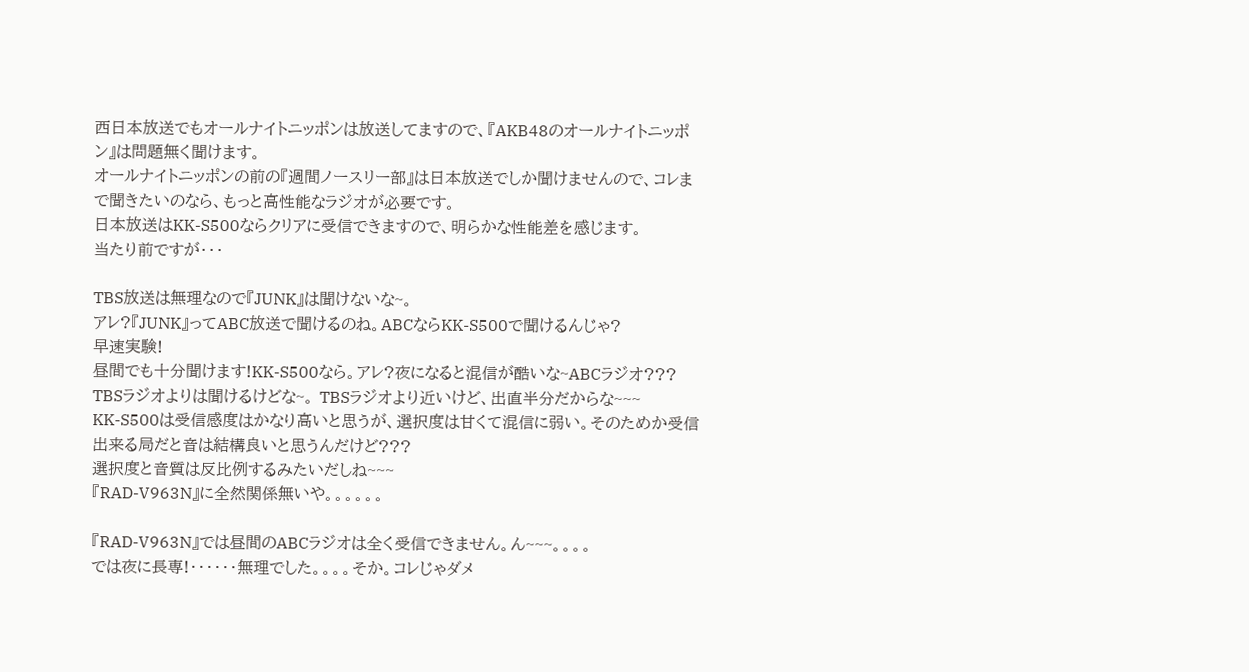西日本放送でもオールナイトニッポンは放送してますので、『AKB48のオールナイトニッポン』は問題無く聞けます。
オールナイトニッポンの前の『週間ノースリー部』は日本放送でしか聞けませんので、コレまで聞きたいのなら、もっと高性能なラジオが必要です。
日本放送はKK-S500ならクリアに受信できますので、明らかな性能差を感じます。
当たり前ですが・・・

TBS放送は無理なので『JUNK』は聞けないな~。
アレ?『JUNK』ってABC放送で聞けるのね。ABCならKK-S500で聞けるんじゃ?
早速実験!
昼間でも十分聞けます!KK-S500なら。アレ?夜になると混信が酷いな~ABCラジオ???
TBSラジオよりは聞けるけどな~。 TBSラジオより近いけど、出直半分だからな~~~
KK-S500は受信感度はかなり高いと思うが、選択度は甘くて混信に弱い。そのためか受信出来る局だと音は結構良いと思うんだけど???
選択度と音質は反比例するみたいだしね~~~
『RAD-V963N』に全然関係無いや。。。。。。

『RAD-V963N』では昼間のABCラジオは全く受信できません。ん~~~。。。。
では夜に長専!・・・・・・無理でした。。。。そか。コレじゃダメ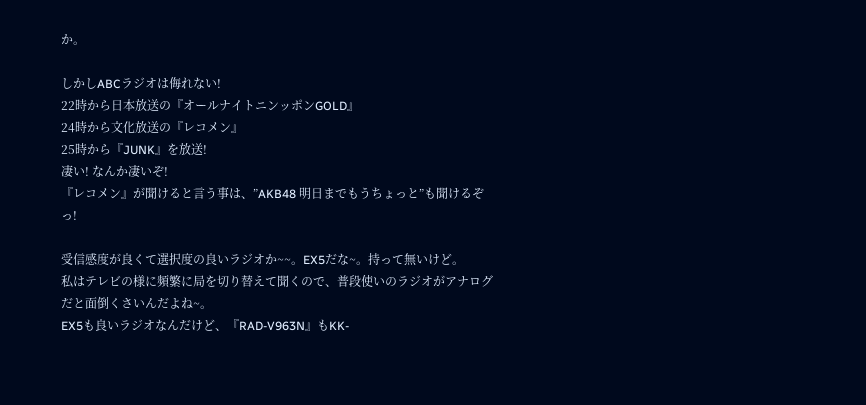か。

しかしABCラジオは侮れない!
22時から日本放送の『オールナイトニンッポンGOLD』
24時から文化放送の『レコメン』
25時から『JUNK』を放送!
凄い! なんか凄いぞ!
『レコメン』が聞けると言う事は、”AKB48 明日までもうちょっと”も聞けるぞっ!

受信感度が良くて選択度の良いラジオか~~。EX5だな~。持って無いけど。
私はテレビの様に頻繁に局を切り替えて聞くので、普段使いのラジオがアナログだと面倒くさいんだよね~。
EX5も良いラジオなんだけど、『RAD-V963N』もKK-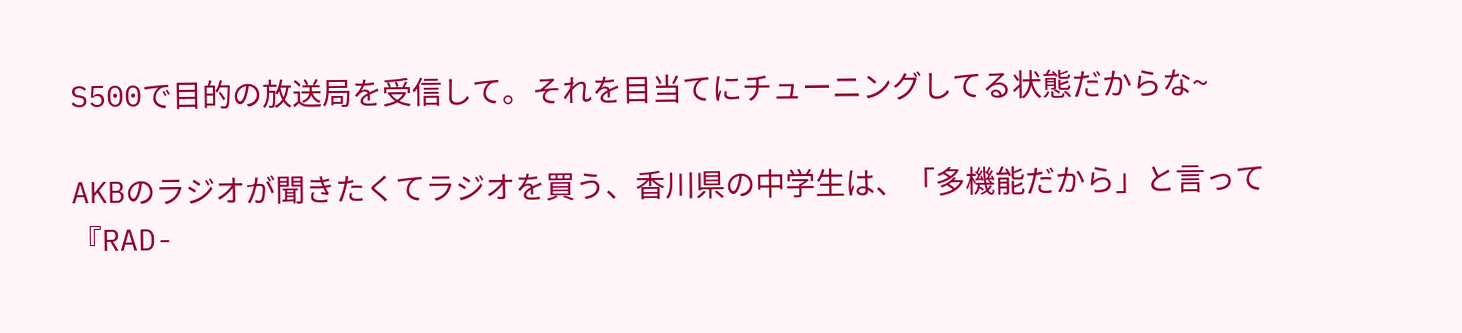S500で目的の放送局を受信して。それを目当てにチューニングしてる状態だからな~

AKBのラジオが聞きたくてラジオを買う、香川県の中学生は、「多機能だから」と言って『RAD-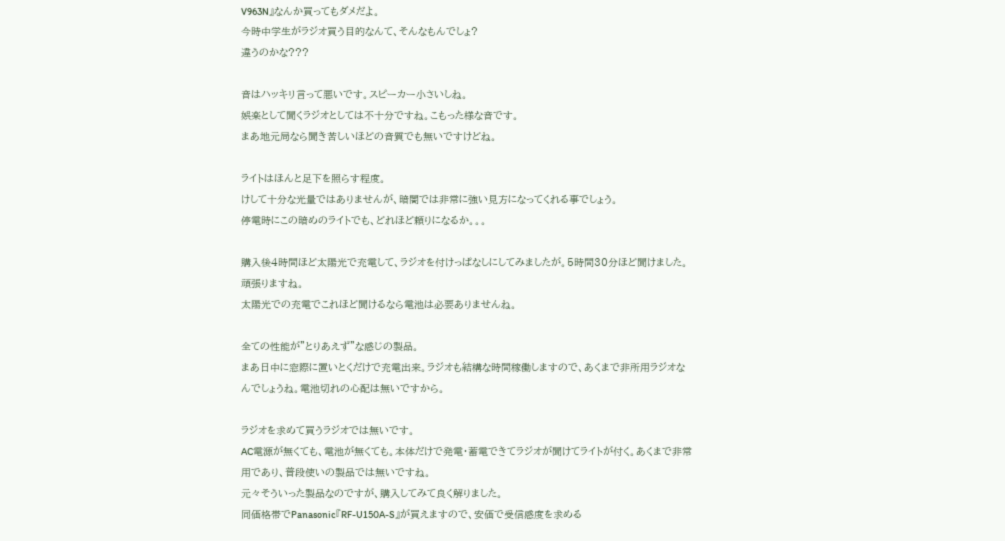V963N』なんか買ってもダメだよ。
今時中学生がラジオ買う目的なんて、そんなもんでしょ?
違うのかな???

音はハッキリ言って悪いです。スピーカー小さいしね。
娯楽として聞くラジオとしては不十分ですね。こもった様な音です。
まあ地元局なら聞き苦しいほどの音質でも無いですけどね。

ライトはほんと足下を照らす程度。
けして十分な光量ではありませんが、暗闇では非常に強い見方になってくれる事でしょう。
停電時にこの暗めのライトでも、どれほど頼りになるか。。。

購入後4時間ほど太陽光で充電して、ラジオを付けっぱなしにしてみましたが。5時間30分ほど聞けました。
頑張りますね。
太陽光での充電でこれほど聞けるなら電池は必要ありませんね。

全ての性能が”とりあえず”な感じの製品。
まあ日中に窓際に置いとくだけで充電出来。ラジオも結構な時間稼働しますので、あくまで非所用ラジオなんでしょうね。電池切れの心配は無いですから。

ラジオを求めて買うラジオでは無いです。
AC電源が無くても、電池が無くても。本体だけで発電・蓄電できてラジオが聞けてライトが付く。あくまで非常用であり、普段使いの製品では無いですね。
元々そういった製品なのですが、購入してみて良く解りました。
同価格帯でPanasonic『RF-U150A-S』が買えますので、安価で受信感度を求める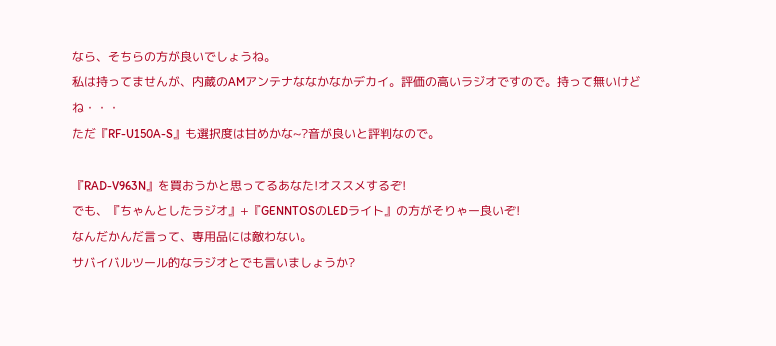なら、そちらの方が良いでしょうね。
私は持ってませんが、内蔵のAMアンテナななかなかデカイ。評価の高いラジオですので。持って無いけどね・・・
ただ『RF-U150A-S』も選択度は甘めかな~?音が良いと評判なので。

『RAD-V963N』を買おうかと思ってるあなた!オススメするぞ!
でも、『ちゃんとしたラジオ』+『GENNTOSのLEDライト』の方がそりゃー良いぞ!
なんだかんだ言って、専用品には敵わない。
サバイバルツール的なラジオとでも言いましょうか?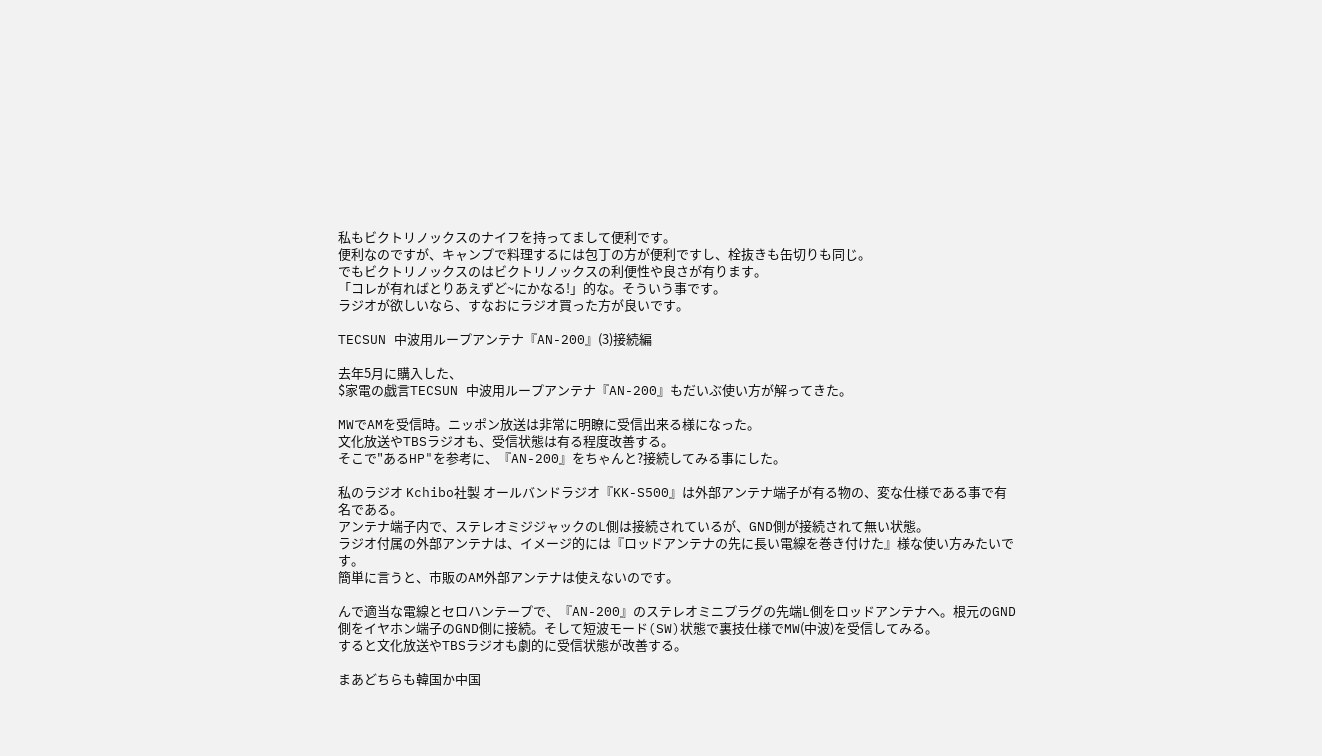私もビクトリノックスのナイフを持ってまして便利です。
便利なのですが、キャンプで料理するには包丁の方が便利ですし、栓抜きも缶切りも同じ。
でもビクトリノックスのはビクトリノックスの利便性や良さが有ります。
「コレが有ればとりあえずど~にかなる!」的な。そういう事です。
ラジオが欲しいなら、すなおにラジオ買った方が良いです。

TECSUN 中波用ループアンテナ『AN-200』(3)接続編

去年5月に購入した、
$家電の戯言TECSUN 中波用ループアンテナ『AN-200』もだいぶ使い方が解ってきた。

MWでAMを受信時。ニッポン放送は非常に明瞭に受信出来る様になった。
文化放送やTBSラジオも、受信状態は有る程度改善する。
そこで"あるHP"を参考に、『AN-200』をちゃんと?接続してみる事にした。

私のラジオ Kchibo社製 オールバンドラジオ『KK-S500』は外部アンテナ端子が有る物の、変な仕様である事で有名である。
アンテナ端子内で、ステレオミジジャックのL側は接続されているが、GND側が接続されて無い状態。
ラジオ付属の外部アンテナは、イメージ的には『ロッドアンテナの先に長い電線を巻き付けた』様な使い方みたいです。
簡単に言うと、市販のAM外部アンテナは使えないのです。

んで適当な電線とセロハンテープで、『AN-200』のステレオミニプラグの先端L側をロッドアンテナへ。根元のGND側をイヤホン端子のGND側に接続。そして短波モード(SW)状態で裏技仕様でMW(中波)を受信してみる。
すると文化放送やTBSラジオも劇的に受信状態が改善する。

まあどちらも韓国か中国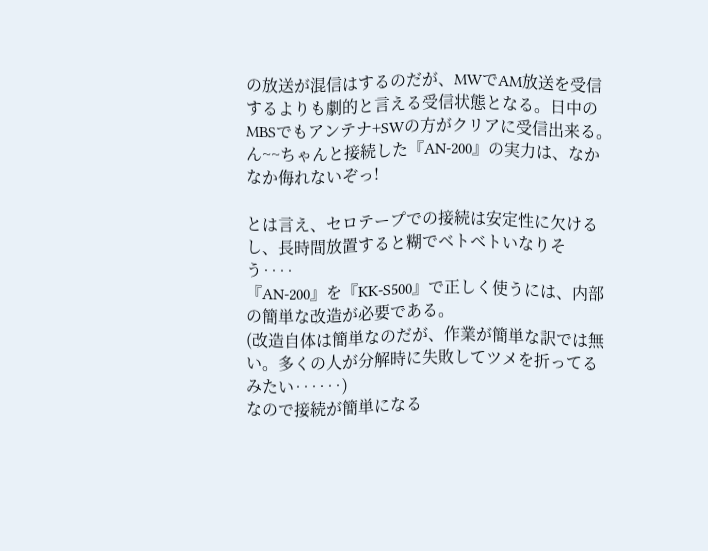の放送が混信はするのだが、MWでAM放送を受信するよりも劇的と言える受信状態となる。日中のMBSでもアンテナ+SWの方がクリアに受信出来る。
ん~~ちゃんと接続した『AN-200』の実力は、なかなか侮れないぞっ!

とは言え、セロテープでの接続は安定性に欠けるし、長時間放置すると糊でベトベトいなりそう‥‥
『AN-200』を『KK-S500』で正しく使うには、内部の簡単な改造が必要である。
(改造自体は簡単なのだが、作業が簡単な訳では無い。多くの人が分解時に失敗してツメを折ってるみたい‥‥‥)
なので接続が簡単になる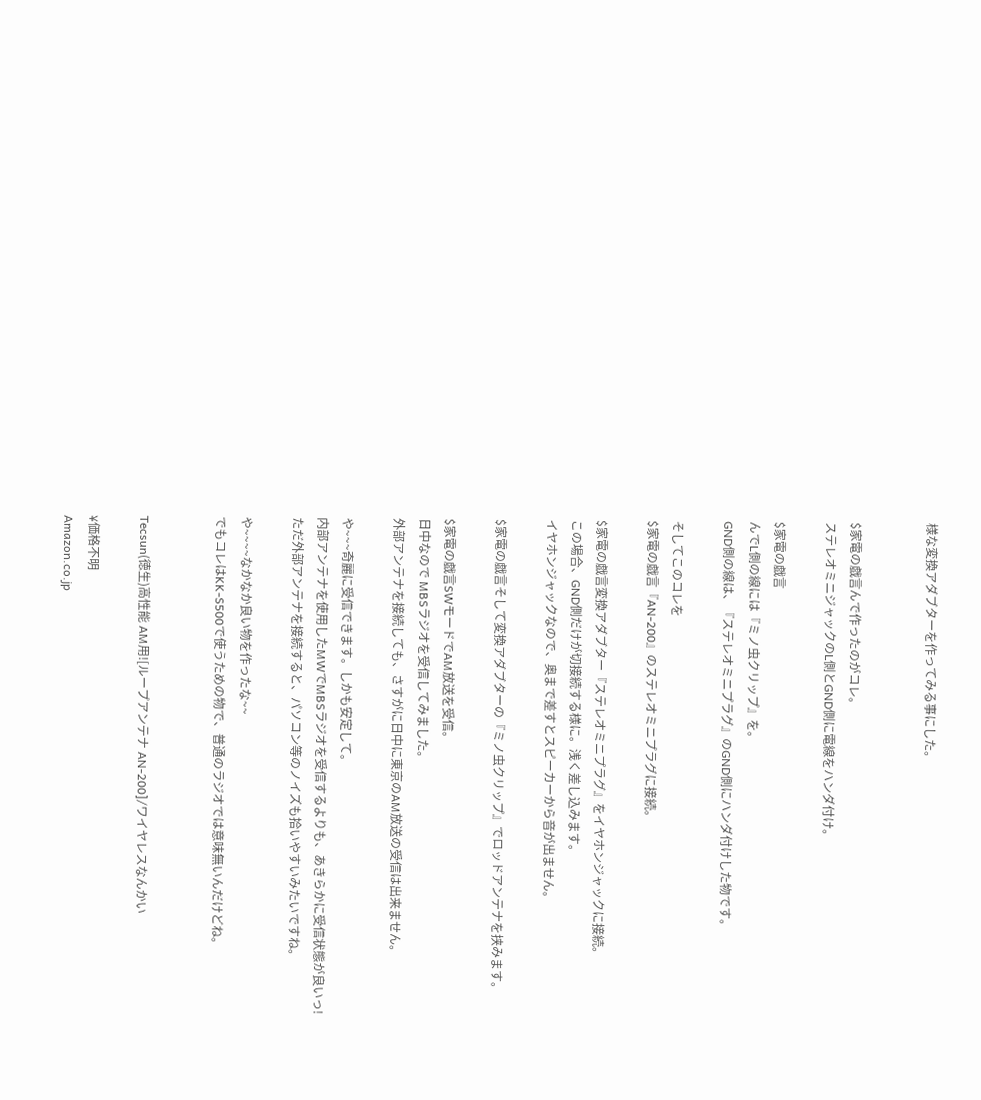様な変換アダブターを作ってみる事にした。


$家電の戯言んで作ったのがコレ。
ステレオミニジャックのL側とGND側に電線をハンダ付け。

$家電の戯言
んでL側の線には『ミノ虫クリップ』を。
GND側の線は、『ステレオミニプラグ』のGND側にハンダ付けした物です。

そしてこのコレを
$家電の戯言『AN-200』のステレオミニプラグに接続。

$家電の戯言変換アダブター『ステレオミニプラグ』をイヤホンジャックに接続。
この場合、GND側だけが切接続する様に。浅く差し込みます。
イヤホンジャックなので、奥まで差すとスピーカーから音が出ません。

$家電の戯言そして変換アダブターの『ミノ虫クリップ』でロッドアンテナを挟みます。

$家電の戯言SWモードでAM放送を受信。
日中なので MBSラジオを受信してみました。
外部アンテナを接続しても、さすがに日中に東京のAM放送の受信は出来ません。

や~~~奇麗に受信できます。しかも安定して。
内部アンテナを使用したMWでMBSラジオを受信するよりも、あきらかに受信状態が良いっ!
ただ外部アンテナを接続すると、パソコン等のノイズも拾いやすいみたいですね。

や~~~~なかなか良い物を作ったな~~
でもコレはKK-S500で使うための物で、普通のラジオでは意味無いんだけどね。


Tecsun(徳生)高性能 AM用![ループアンテナ AN-200]/ワイヤレスなんかい

¥価格不明
Amazon.co.jp